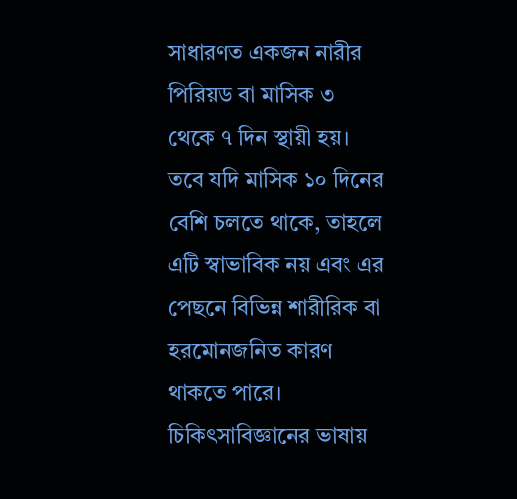সাধারণত একজন নারীর পিরিয়ড বা মাসিক ৩ থেকে ৭ দিন স্থায়ী হয়। তবে যদি মাসিক ১০ দিনের বেশি চলতে থাকে, তাহলে এটি স্বাভাবিক নয় এবং এর পেছনে বিভিন্ন শারীরিক বা হরমোনজনিত কারণ থাকতে পারে। চিকিৎসাবিজ্ঞানের ভাষায়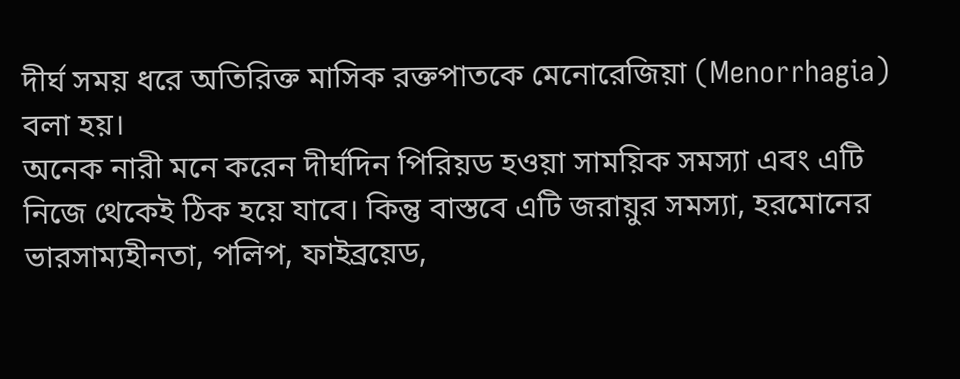দীর্ঘ সময় ধরে অতিরিক্ত মাসিক রক্তপাতকে মেনোরেজিয়া (Menorrhagia) বলা হয়।
অনেক নারী মনে করেন দীর্ঘদিন পিরিয়ড হওয়া সাময়িক সমস্যা এবং এটি নিজে থেকেই ঠিক হয়ে যাবে। কিন্তু বাস্তবে এটি জরায়ুর সমস্যা, হরমোনের ভারসাম্যহীনতা, পলিপ, ফাইব্রয়েড,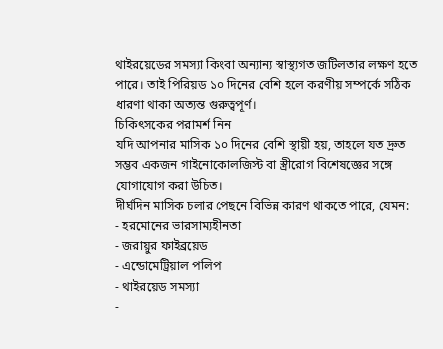থাইরয়েডের সমস্যা কিংবা অন্যান্য স্বাস্থ্যগত জটিলতার লক্ষণ হতে পারে। তাই পিরিয়ড ১০ দিনের বেশি হলে করণীয় সম্পর্কে সঠিক ধারণা থাকা অত্যন্ত গুরুত্বপূর্ণ।
চিকিৎসকের পরামর্শ নিন
যদি আপনার মাসিক ১০ দিনের বেশি স্থায়ী হয়, তাহলে যত দ্রুত সম্ভব একজন গাইনোকোলজিস্ট বা স্ত্রীরোগ বিশেষজ্ঞের সঙ্গে যোগাযোগ করা উচিত।
দীর্ঘদিন মাসিক চলার পেছনে বিভিন্ন কারণ থাকতে পারে, যেমন:
- হরমোনের ভারসাম্যহীনতা
- জরায়ুর ফাইব্রয়েড
- এন্ডোমেট্রিয়াল পলিপ
- থাইরয়েড সমস্যা
-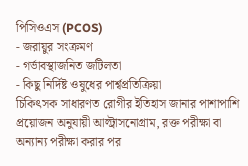পিসিওএস (PCOS)
- জরায়ুর সংক্রমণ
- গর্ভাবস্থাজনিত জটিলতা
- কিছু নির্দিষ্ট ওষুধের পার্শ্বপ্রতিক্রিয়া
চিকিৎসক সাধারণত রোগীর ইতিহাস জানার পাশাপাশি প্রয়োজন অনুযায়ী আল্ট্রাসনোগ্রাম, রক্ত পরীক্ষা বা অন্যান্য পরীক্ষা করার পর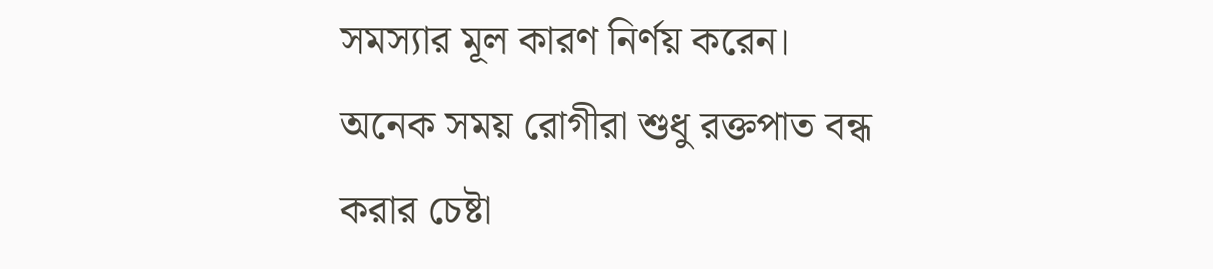সমস্যার মূল কারণ নির্ণয় করেন।
অনেক সময় রোগীরা শুধু রক্তপাত বন্ধ করার চেষ্টা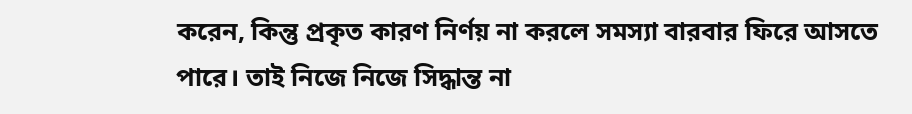করেন, কিন্তু প্রকৃত কারণ নির্ণয় না করলে সমস্যা বারবার ফিরে আসতে পারে। তাই নিজে নিজে সিদ্ধান্ত না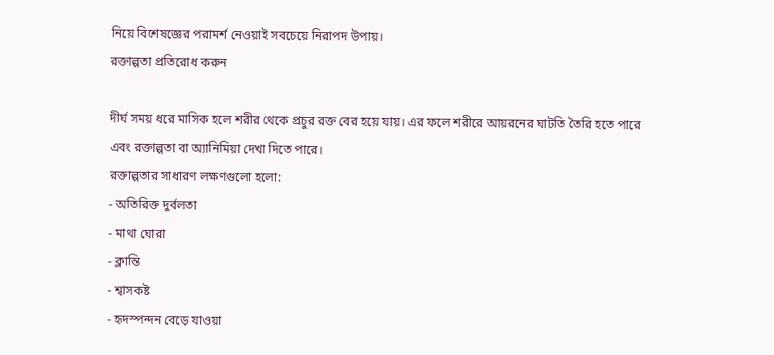নিয়ে বিশেষজ্ঞের পরামর্শ নেওয়াই সবচেয়ে নিরাপদ উপায়।
রক্তাল্পতা প্রতিরোধ করুন

দীর্ঘ সময় ধরে মাসিক হলে শরীর থেকে প্রচুর রক্ত বের হয়ে যায়। এর ফলে শরীরে আয়রনের ঘাটতি তৈরি হতে পারে এবং রক্তাল্পতা বা অ্যানিমিয়া দেখা দিতে পারে।
রক্তাল্পতার সাধারণ লক্ষণগুলো হলো:
- অতিরিক্ত দুর্বলতা
- মাথা ঘোরা
- ক্লান্তি
- শ্বাসকষ্ট
- হৃদস্পন্দন বেড়ে যাওয়া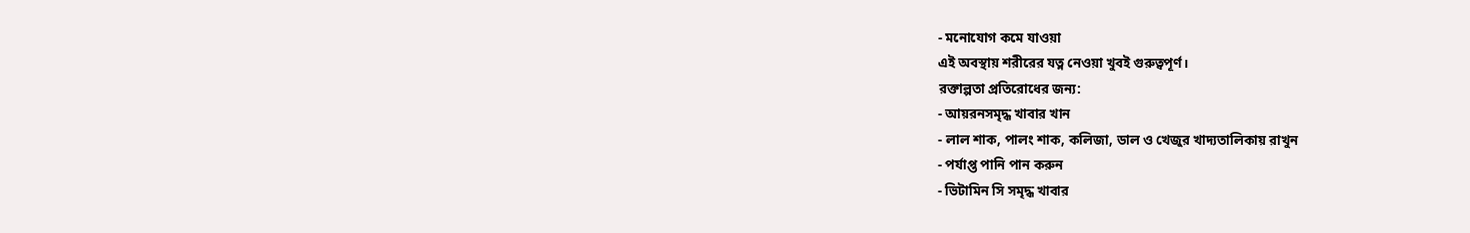- মনোযোগ কমে যাওয়া
এই অবস্থায় শরীরের যত্ন নেওয়া খুবই গুরুত্বপূর্ণ।
রক্তাল্পতা প্রতিরোধের জন্য:
- আয়রনসমৃদ্ধ খাবার খান
- লাল শাক, পালং শাক, কলিজা, ডাল ও খেজুর খাদ্যতালিকায় রাখুন
- পর্যাপ্ত পানি পান করুন
- ভিটামিন সি সমৃদ্ধ খাবার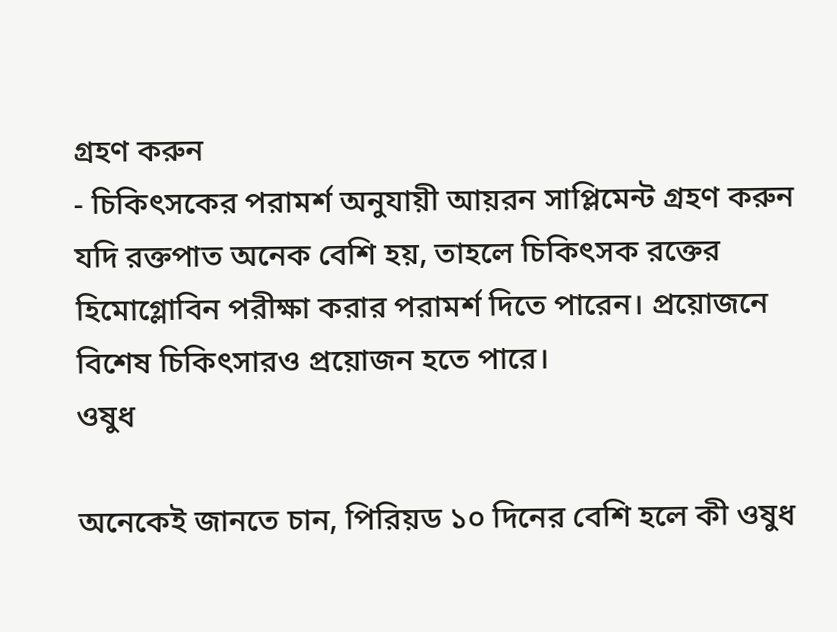গ্রহণ করুন
- চিকিৎসকের পরামর্শ অনুযায়ী আয়রন সাপ্লিমেন্ট গ্রহণ করুন
যদি রক্তপাত অনেক বেশি হয়, তাহলে চিকিৎসক রক্তের হিমোগ্লোবিন পরীক্ষা করার পরামর্শ দিতে পারেন। প্রয়োজনে বিশেষ চিকিৎসারও প্রয়োজন হতে পারে।
ওষুধ

অনেকেই জানতে চান, পিরিয়ড ১০ দিনের বেশি হলে কী ওষুধ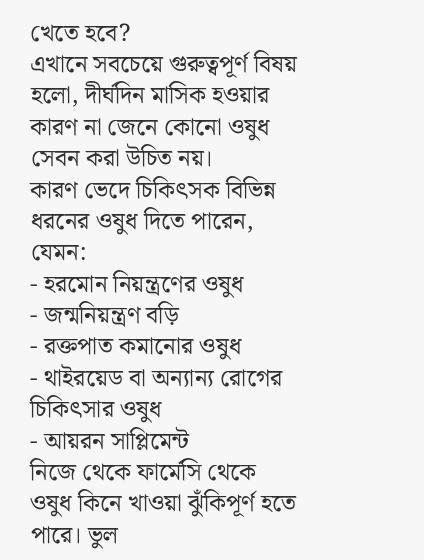খেতে হবে?
এখানে সবচেয়ে গুরুত্বপূর্ণ বিষয় হলো, দীর্ঘদিন মাসিক হওয়ার কারণ না জেনে কোনো ওষুধ সেবন করা উচিত নয়।
কারণ ভেদে চিকিৎসক বিভিন্ন ধরনের ওষুধ দিতে পারেন, যেমন:
- হরমোন নিয়ন্ত্রণের ওষুধ
- জন্মনিয়ন্ত্রণ বড়ি
- রক্তপাত কমানোর ওষুধ
- থাইরয়েড বা অন্যান্য রোগের চিকিৎসার ওষুধ
- আয়রন সাপ্লিমেন্ট
নিজে থেকে ফার্মেসি থেকে ওষুধ কিনে খাওয়া ঝুঁকিপূর্ণ হতে পারে। ভুল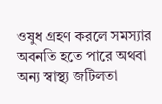ওষুধ গ্রহণ করলে সমস্যার অবনতি হতে পারে অথবা অন্য স্বাস্থ্য জটিলতা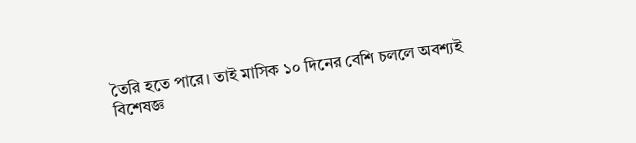তৈরি হতে পারে। তাই মাসিক ১০ দিনের বেশি চললে অবশ্যই বিশেষজ্ঞ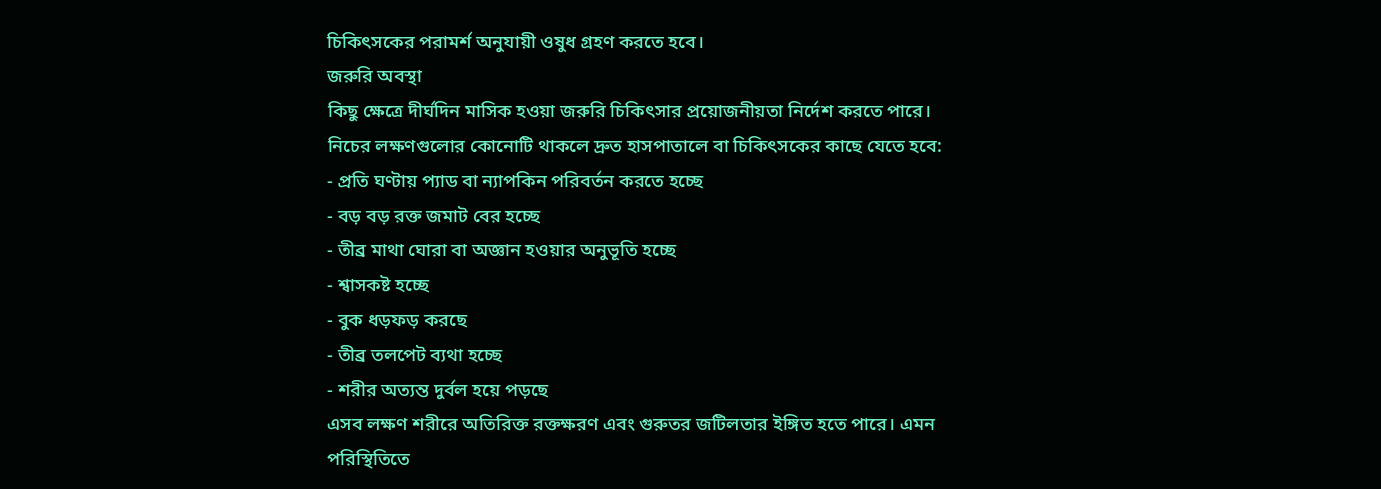চিকিৎসকের পরামর্শ অনুযায়ী ওষুধ গ্রহণ করতে হবে।
জরুরি অবস্থা
কিছু ক্ষেত্রে দীর্ঘদিন মাসিক হওয়া জরুরি চিকিৎসার প্রয়োজনীয়তা নির্দেশ করতে পারে।
নিচের লক্ষণগুলোর কোনোটি থাকলে দ্রুত হাসপাতালে বা চিকিৎসকের কাছে যেতে হবে:
- প্রতি ঘণ্টায় প্যাড বা ন্যাপকিন পরিবর্তন করতে হচ্ছে
- বড় বড় রক্ত জমাট বের হচ্ছে
- তীব্র মাথা ঘোরা বা অজ্ঞান হওয়ার অনুভূতি হচ্ছে
- শ্বাসকষ্ট হচ্ছে
- বুক ধড়ফড় করছে
- তীব্র তলপেট ব্যথা হচ্ছে
- শরীর অত্যন্ত দুর্বল হয়ে পড়ছে
এসব লক্ষণ শরীরে অতিরিক্ত রক্তক্ষরণ এবং গুরুতর জটিলতার ইঙ্গিত হতে পারে। এমন পরিস্থিতিতে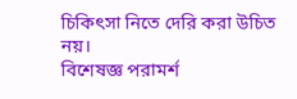চিকিৎসা নিতে দেরি করা উচিত নয়।
বিশেষজ্ঞ পরামর্শ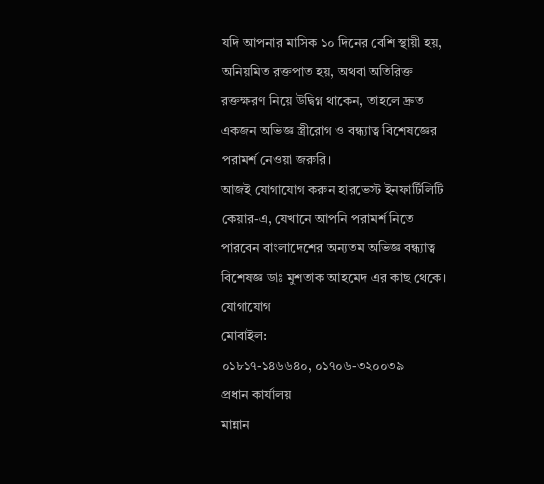যদি আপনার মাসিক ১০ দিনের বেশি স্থায়ী হয়, অনিয়মিত রক্তপাত হয়, অথবা অতিরিক্ত রক্তক্ষরণ নিয়ে উদ্বিগ্ন থাকেন, তাহলে দ্রুত একজন অভিজ্ঞ স্ত্রীরোগ ও বন্ধ্যাত্ব বিশেষজ্ঞের পরামর্শ নেওয়া জরুরি।
আজই যোগাযোগ করুন হারভেস্ট ইনফার্টিলিটি কেয়ার-এ, যেখানে আপনি পরামর্শ নিতে পারবেন বাংলাদেশের অন্যতম অভিজ্ঞ বন্ধ্যাত্ব বিশেষজ্ঞ ডাঃ মুশতাক আহমেদ এর কাছ থেকে।
যোগাযোগ
মোবাইল:
০১৮১৭-১৪৬৬৪০, ০১৭০৬-৩২০০৩৯
প্রধান কার্যালয়
মান্নান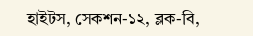হাইটস, সেকশন-১২, ব্লক-বি,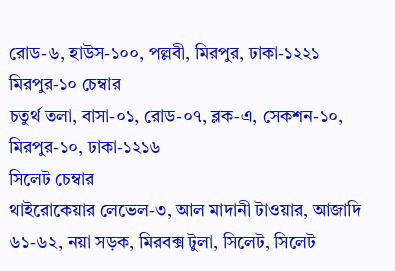রোড-৬, হাউস-১০০, পল্লবী, মিরপুর, ঢাকা-১২২১
মিরপুর-১০ চেম্বার
চতুর্থ তলা, বাসা-০১, রোড-০৭, ব্লক-এ, সেকশন-১০, মিরপুর-১০, ঢাকা-১২১৬
সিলেট চেম্বার
থাইরোকেয়ার লেভেল-৩, আল মাদানী টাওয়ার, আজাদি ৬১-৬২, নয়া সড়ক, মিরবক্স টুলা, সিলেট, সিলেট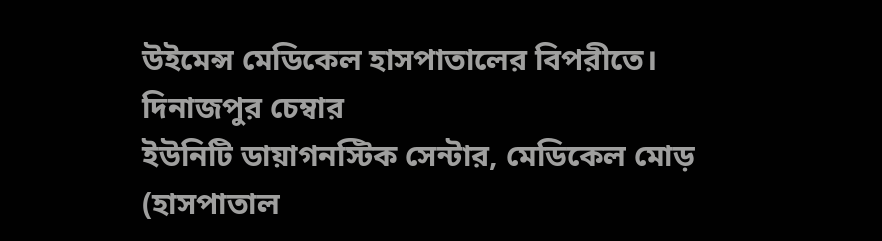উইমেন্স মেডিকেল হাসপাতালের বিপরীতে।
দিনাজপুর চেম্বার
ইউনিটি ডায়াগনস্টিক সেন্টার, মেডিকেল মোড় (হাসপাতাল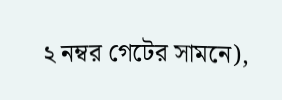২ নম্বর গেটের সামনে),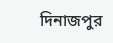দিনাজপুর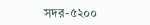সদর-৫২০০